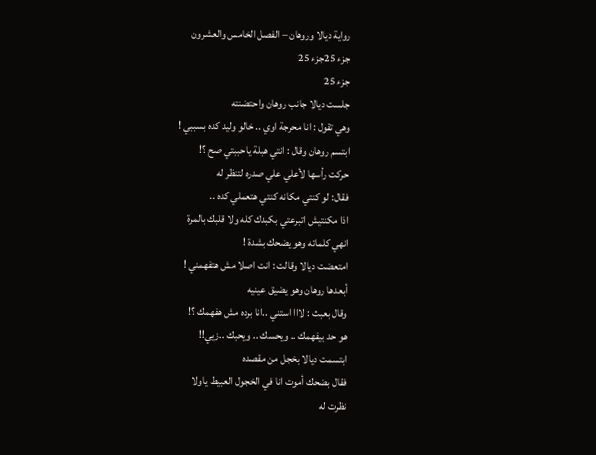رواية ديالا وروهان – الفصل الخامس والعشرون
جزء 25جزء 25
جزء 25
جلست ديالا جانب روهان واحتضنته
وهي تقول : انا محرجة اوي .. خالو وليد كده بسببي !
ابتسم روهان وقال : انتي هبلة ياحببتي صح ؟!
حركت رأسها لأعلي علي صدره لتنظر له
فقال: لو كنتي مكانه كنتي هتعملي كده ..
اذا مكنتيش اتبرعتي بكبدك كله ولا قلبك بالمرة
انهي كلماته وهو يضحك بشدة !
امتعضت ديالا وقالت : انت اصلا مش هتفهمني !
أبعدها روهان وهو يضيق عينيه
وقال بعبث : لااا استني ..انا برده مش هفهمك ؟!
هو حد بيفهمك .. ويحسك .. ويحبك ..زيي!!
ابتسمت ديالا بخجل من مقصده
فقال بضحك أموت انا في الخجول العبيط ياولا
نظرت له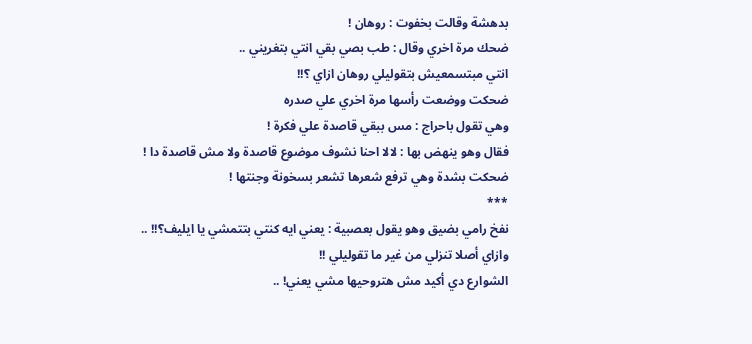بدهشة وقالت بخفوت : روهان !
ضحك مرة اخري وقال : طب بصي بقي انتي بتغريني ..
انتي مبتسمعيش بتقوليلي روهان ازاي ؟!!
ضحكت ووضعت رأسها مرة اخري علي صدره
وهي تقول باحراج : مس ببقي قاصدة علي فكرة !
فقال وهو ينهض بها : لالا احنا نشوف موضوع قاصدة ولا مش قاصدة دا !
ضحكت بشدة وهي ترفع شعرها تشعر بسخونة وجنتها !
***
نفخ رامي بضيق وهو يقول بعصبية : يعني ايه كنتي بتتمشي يا ايليف؟!! ..
وازاي أصلا تنزلي من غير ما تقوليلي !!
الشوارع دي أكيد مش هتروحيها مشي يعني! ..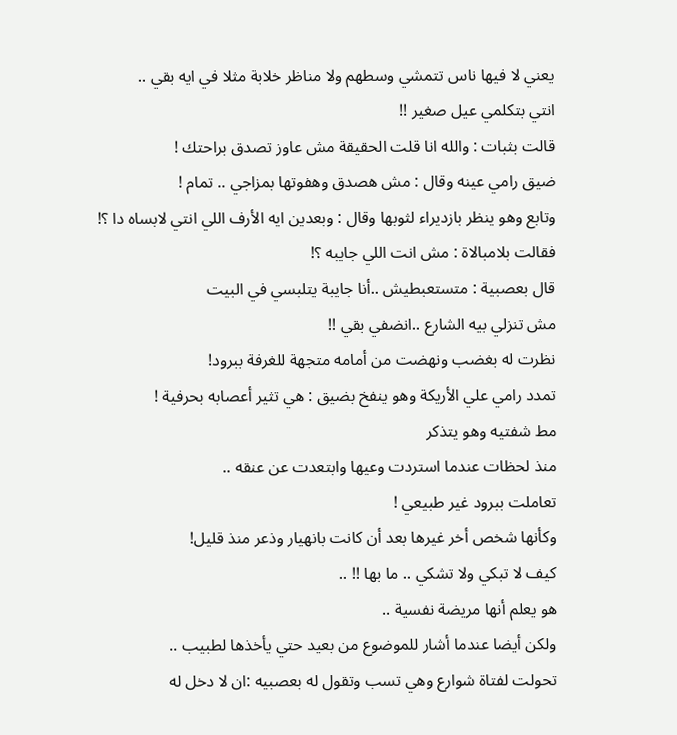يعني لا فيها ناس تتمشي وسطهم ولا مناظر خلابة مثلا في ايه بقي ..
انتي بتكلمي عيل صغير !!
قالت بثبات : والله انا قلت الحقيقة مش عاوز تصدق براحتك !
ضيق رامي عينه وقال : مش هصدق وهفوتها بمزاجي .. تمام !
وتابع وهو ينظر بازديراء لثوبها وقال : وبعدين ايه الأرف اللي انتي لابساه دا ؟!
فقالت بلامبالاة : مش انت اللي جايبه ؟!
قال بعصبية : متستعبطيش ..أنا جايبة يتلبسي في البيت
مش تنزلي بيه الشارع ..انضفي بقي !!
نظرت له بغضب ونهضت من أمامه متجهة للغرفة ببرود!
تمدد رامي علي الأريكة وهو ينفخ بضيق : هي تثير أعصابه بحرفية !
مط شفتيه وهو يتذكر
منذ لحظات عندما استردت وعيها وابتعدت عن عنقه ..
تعاملت ببرود غير طبيعي !
وكأنها شخص أخر غيرها بعد أن كانت بانهيار وذعر منذ قليل!
كيف لا تبكي ولا تشكي .. ما بها !! ..
هو يعلم أنها مريضة نفسية ..
ولكن أيضا عندما أشار للموضوع من بعيد حتي يأخذها لطبيب ..
تحولت لفتاة شوارع وهي تسب وتقول له بعصبيه :ان لا دخل له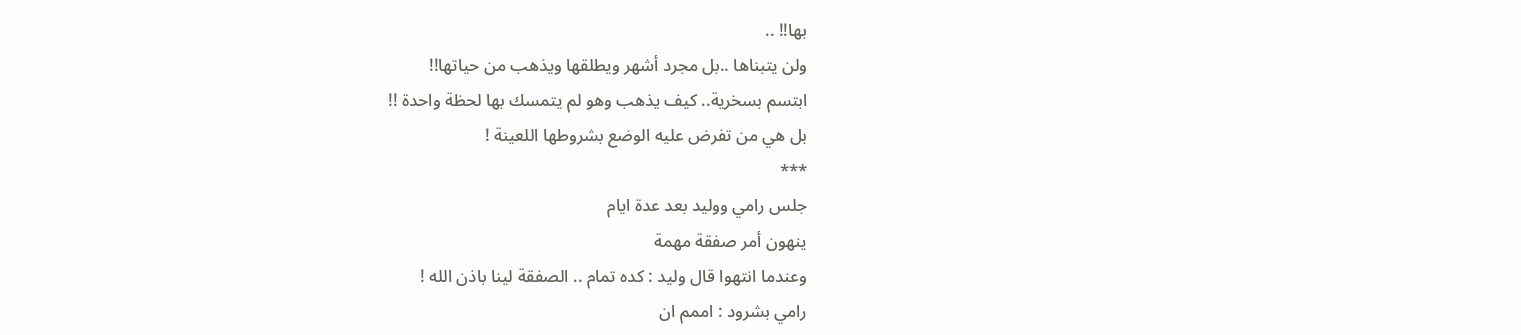بها!! ..
ولن يتبناها ..بل مجرد أشهر ويطلقها ويذهب من حياتها!!
ابتسم بسخرية.. كيف يذهب وهو لم يتمسك بها لحظة واحدة !!
بل هي من تفرض عليه الوضع بشروطها اللعينة !
***
جلس رامي ووليد بعد عدة ايام
ينهون أمر صفقة مهمة
وعندما انتهوا قال وليد : كده تمام .. الصفقة لينا باذن الله !
رامي بشرود : اممم ان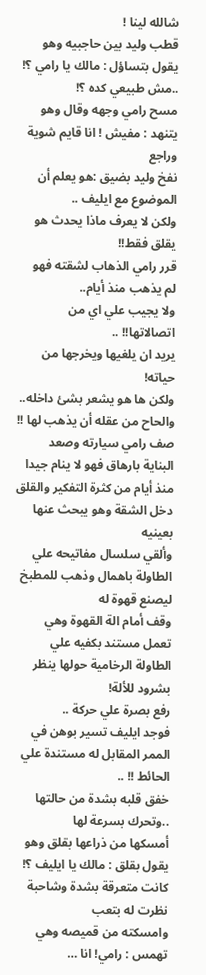شالله لينا !
قطب وليد بين حاجبيه وهو يقول بتساؤل : مالك يا رامي ؟! ..مش طبيعي كده ؟!
مسح رامي وجهه وقال وهو يتنهد : مفيش ! انا قايم شوية وراجع
نفخ وليد بضيق :هو يعلم أن الموضوع مع ايليف ..
ولكن لا يعرف ماذا يحدث هو يقلق فقط!!
قرر رامي الذهاب لشقته فهو لم يذهب منذ أيام..
ولا يجيب علي اي من اتصالاتها!! ..
يريد ان يلغيها ويخرجها من حياته!
ولكن ها هو يشعر بشئ داخله.. والحاح من عقله أن يذهب لها !!
صف رامي سيارته وصعد البناية بارهاق فهو لا ينام جيدا منذ أيام من كثرة التفكير والقلق
دخل الشقة وهو يبحث عنها بعينيه
وألقي سلسال مفاتيحه علي الطاولة باهمال وذهب للمطبخ ليصنع قهوة له
وقف أمام الة القهوة وهي تعمل مستند بكفيه علي الطاولة الرخامية حولها ينظر بشرود للألة!
رفع بصرة علي حركة ..
فوجد ايليف تسير بوهن في الممر المقابل له مستندة علي الحائط !! ..
خفق قلبه بشدة من حالتها ..وتحرك بسرعة لها
أمسكها من ذراعها بقلق وهو يقول بقلق : مالك يا ايليف ؟!
كانت متعرقة بشدة وشاحبة نظرت له بتعب
وامسكته من قميصه وهي تهمس : رامي! انا …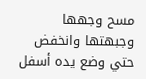مسح وجهها وجبهتها وانخفض حتي وضع يده أسفل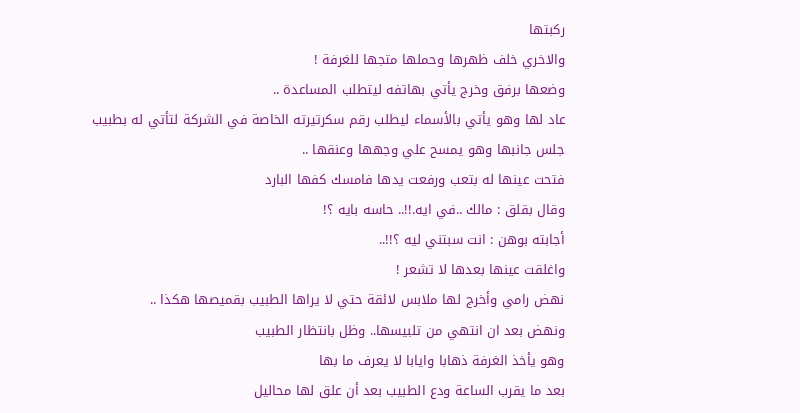ركبتها
والاخري خلف ظهرها وحملها متجها للغرفة !
وضعها برفق وخرج يأتي بهاتفه ليتطلب المساعدة ..
عاد لها وهو يأتي بالأسماء ليطلب رقم سكرتيرته الخاصة في الشركة لتأتي له بطبيب
جلس جانبها وهو يمسح علي وجهها وعنقها ..
فتحت عينها له بتعب ورفعت يدها فامسك كفها البارد
وقال بقلق : مالك ..في ايه.!!.. حاسه بايه ؟!
أجابته بوهن : انت سبتني ليه ؟!!..
واغلقت عينها بعدها لا تشعر !
نهض رامي وأخرج لها ملابس لائقة حتي لا يراها الطبيب بقميصها هكذا ..
ونهض بعد ان انتهي من تلبيسها.. وظل بانتظار الطبيب
وهو يأخذ الغرفة ذهابا وايابا لا يعرف ما بها
بعد ما يقرب الساعة ودع الطبيب بعد أن علق لها محاليل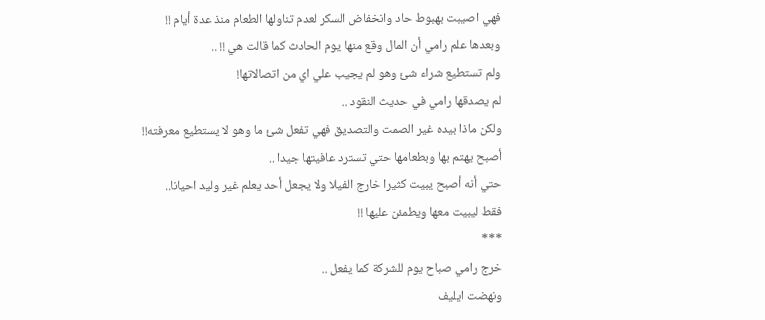فهي اصيبت بهبوط حاد وانخفاض السكر لعدم تناولها الطعام منذ عدة أيام !!
وبعدها علم رامي أن المال وقع منها يوم الحادث كما قالت هي !! ..
ولم تستطيع شراء شئ وهو لم يجيب علي اي من اتصالاتها!
لم يصدقها رامي في حديث النقود ..
ولكن ماذا بيده غير الصمت والتصديق فهي تفعل شئ ما وهو لا يستطيع معرفته!!
أصبح يهتم بها وبطعامها حتي تسترد عافيتها جيدا ..
حتي أنه أصبح يبيت كثيرا خارج الفيلا ولا يجعل أحد يعلم غير وليد احيانا..
فقط ليبيت معها ويطمئن عليها !!
***
خرج رامي صباح يوم للشركة كما يفعل ..
ونهضت ايليف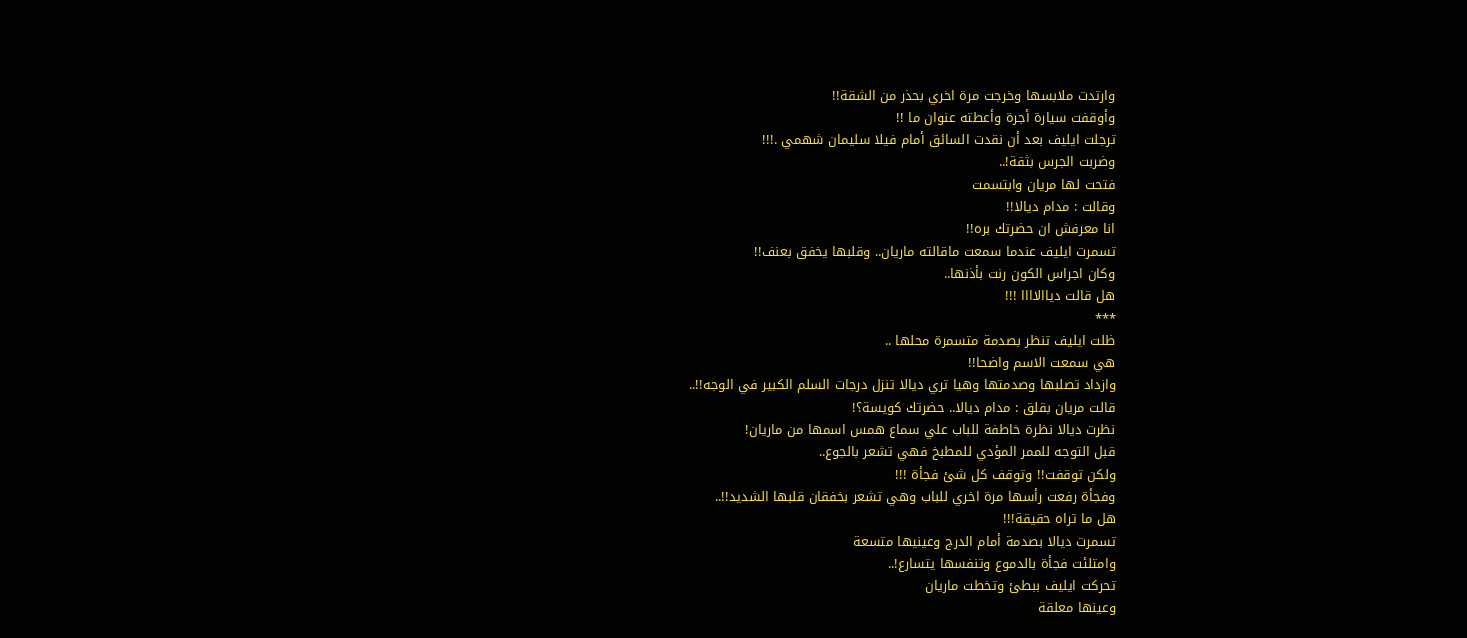وارتدت ملابسها وخرجت مرة اخري بحذر من الشقة!!
وأوقفت سيارة أجرة وأعطته عنوان ما !!
ترجلت ايليف بعد أن نقدت السائق أمام فيلا سليمان شهمي .!!!
وضربت الجرس بثقة!..
فتحت لها مريان وابتسمت
وقالت : مدام ديالا!!
انا معرفش ان حضرتك بره!!
تسمرت ايليف عندما سمعت ماقالته ماريان.. وقلبها يخفق بعنف!!
وكان اجراس الكون رنت بأذنها..
هل قالت دياالاااا !!!
***
ظلت ايليف تنظر بصدمة متسمرة محلها ..
هي سمعت الاسم واضحا!!
وازداد تصلبها وصدمتها وهيا تري ديالا تنزل درجات السلم الكبير في الوجه!!..
قالت مريان بقلق : مدام ديالا.. حضرتك كويسة؟!
نظرت ديالا نظرة خاطفة للباب علي سماع همس اسمها من ماريان!
قبل التوجه للممر المؤدي للمطبخ فهي تشعر بالجوع..
ولكن توقفت!! وتوقف كل شئ فجأة !!!
وفجأة رفعت رأسها مرة اخري للباب وهي تشعر بخفقان قلبها الشديد!!..
هل ما تراه حقيقة!!!
تسمرت ديالا بصدمة أمام الدرج وعينيها متسعة
وامتلئت فجأة بالدموع وتنفسها يتسارع!..
تحركت ايليف ببطئ وتخطت ماريان
وعينها معلقة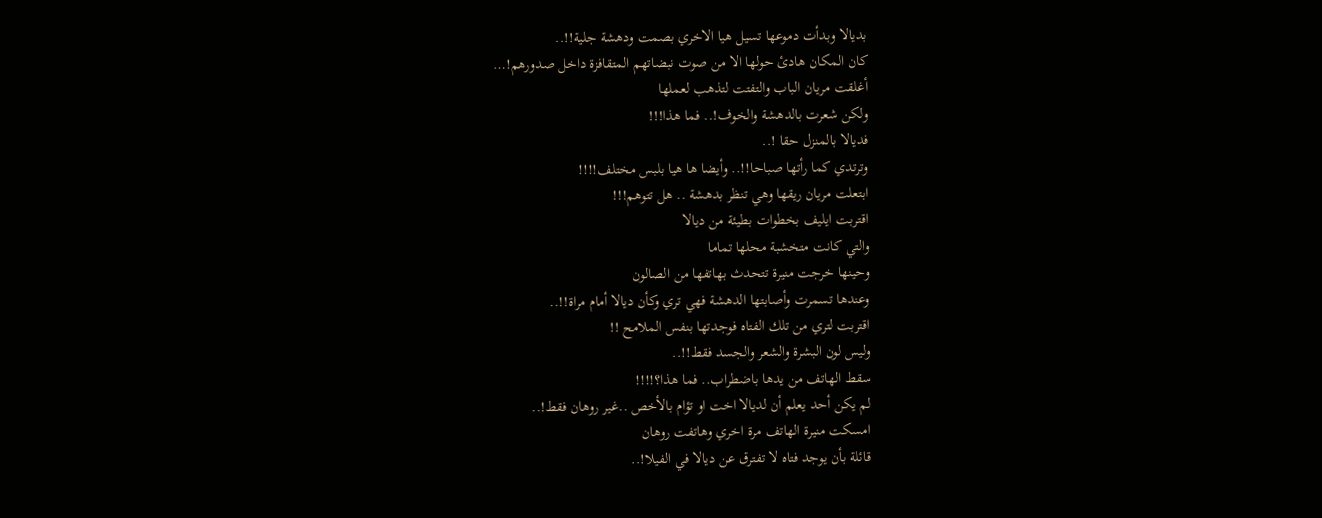بديالا وبدأت دموعها تسيل هيا الاخري بصمت ودهشة جلية!!..
كان المكان هادئ حولها الا من صوت نبضاتهم المتقافزة داخل صدورهم!…
أغلقت مريان الباب والتفتت لتذهب لعملها
ولكن شعرت بالدهشة والخوف!.. فما هذا!!!
فديالا بالمنزل حقا !..
وترتدي كما رأتها صباحا!!.. وأيضا ها هيا بلبس مختلف!!!!
ابتعلت مريان ريقها وهي تنظر بدهشة .. هل تتوهم!!!
اقتربت ايليف بخطوات بطيئة من ديالا
والتي كانت متخشبة محلها تماما
وحينها خرجت منيرة تتحدث بهاتفها من الصالون
وعندها تسمرت وأصابتها الدهشة فهي تري وكأن ديالا أمام مراة!!..
اقتربت لتري من تلك الفتاه فوجدتها بنفس الملامح !!
وليس لون البشرة والشعر والجسد فقط!!..
سقط الهاتف من يدها باضطراب.. فما هذا؟!!!!
لم يكن أحد يعلم أن لديالا اخت او تؤام بالأخص ..غير روهان فقط!..
امسكت منيرة الهاتف مرة اخري وهاتفت روهان
قائلة بأن يوجد فتاه لا تفترق عن ديالا في الفيلا!..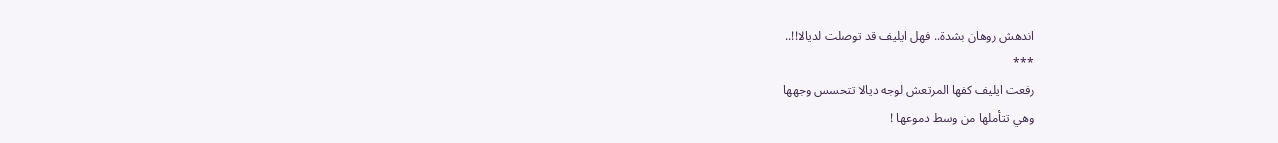اندهش روهان بشدة.. فهل ايليف قد توصلت لديالا!!..
***
رفعت ايليف كفها المرتعش لوجه ديالا تتحسس وجهها
وهي تتأملها من وسط دموعها !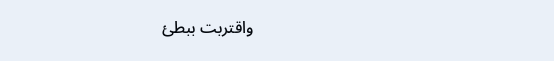واقتربت ببطئ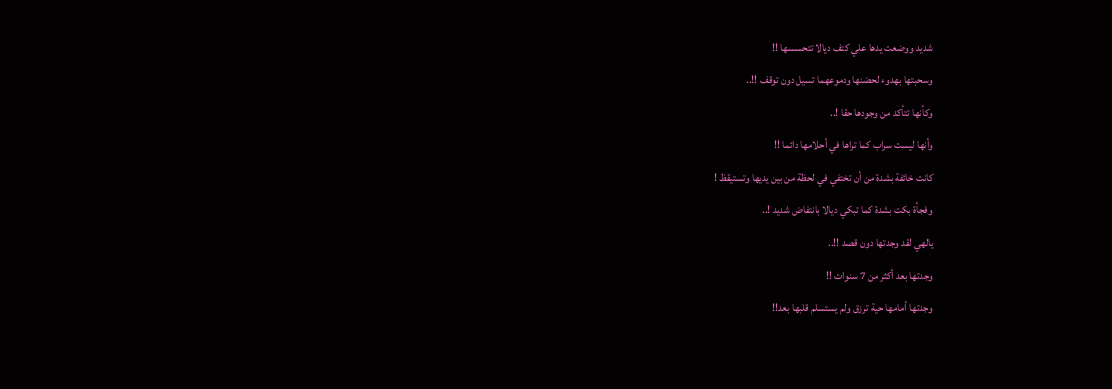شديد ووضعت يدها علي كتف ديالا تتحسسها !!
وسحبتها بهدوء لحضنها ودموعهما تسيل دون توقف !!..
وكأنها تتأكد من وجودها حقا !..
وأنها ليست سراب كما تراها في أحلامها دائما !!
كانت خائفة بشدة من أن تختفي في لحظة من بين يديها وتستيقظ !
وفجأة بكت بشدة كما تبكي ديالا بانتفاض شديد !..
يالهي لقد وجدتها دون قصد !!..
وجدتها بعد أكثر من 7 سنوات !!
وجدتها أمامها حية ترزق ولم يستسلم قلبها بعد!!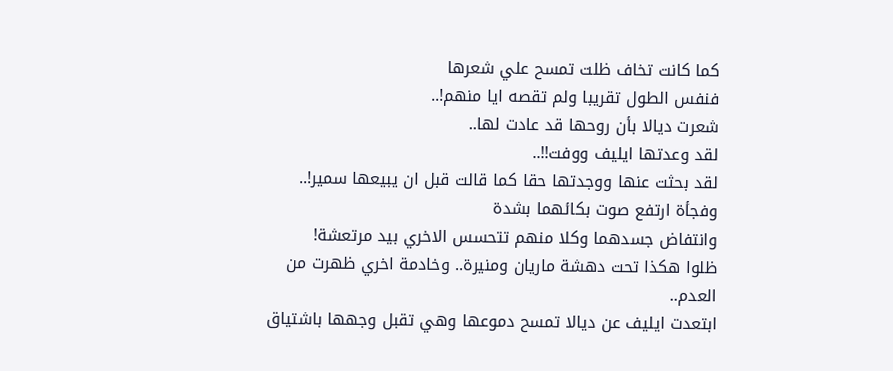كما كانت تخاف ظلت تمسح علي شعرها
فنفس الطول تقريبا ولم تقصه ايا منهم!..
شعرت ديالا بأن روحها قد عادت لها..
لقد وعدتها ايليف ووفت!!..
لقد بحثت عنها ووجدتها حقا كما قالت قبل ان يبيعها سمير!..
وفجأة ارتفع صوت بكائهما بشدة
وانتفاض جسدهما وكلا منهم تتحسس الاخري بيد مرتعشة!
ظلوا هكذا تحت دهشة ماريان ومنيرة.. وخادمة اخري ظهرت من العدم..
ابتعدت ايليف عن ديالا تمسح دموعها وهي تقبل وجهها باشتياق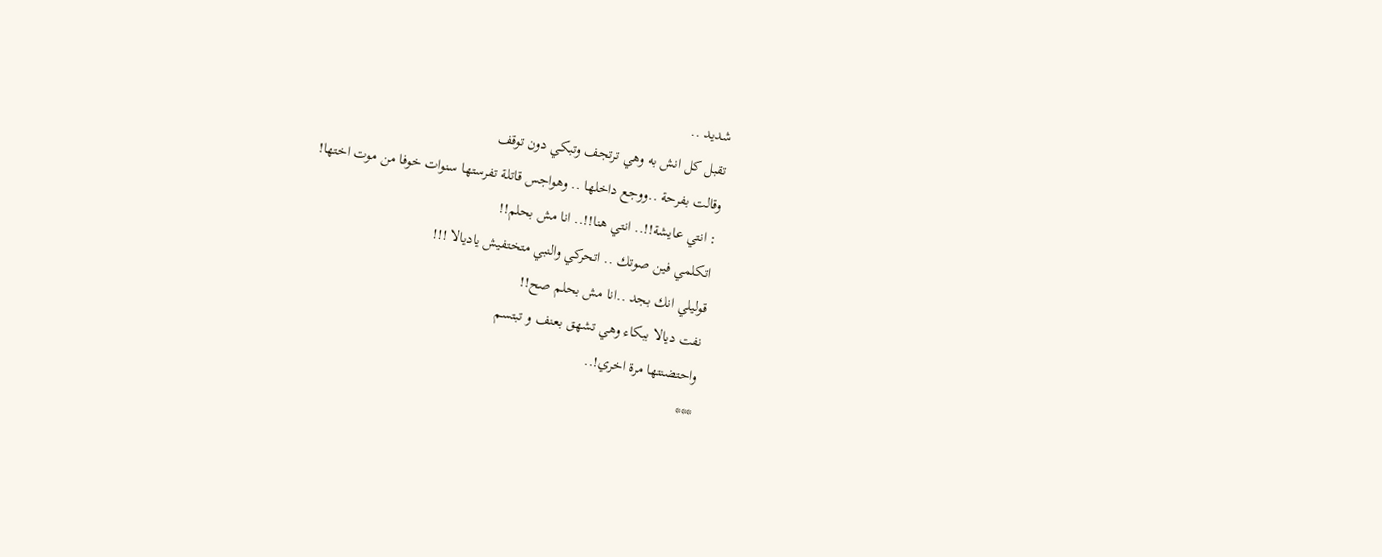شديد ..
تقبل كل انش به وهي ترتجف وتبكي دون توقف
وقالت بفرحة ..ووجع داخلها .. وهواجس قاتلة تفرستها سنوات خوفا من موت اختها!
: انتي عايشة!!.. انتي هنا!!.. انا مش بحلم!!
اتكلمي فين صوتك .. اتحركي والنبي متختفيش ياديالا !!!
قوليلي انك بجد ..انا مش بحلم صح!!
نفت ديالا ببكاء وهي تشهق بعنف و تبتسم
واحتضنتها مرة اخري!..
***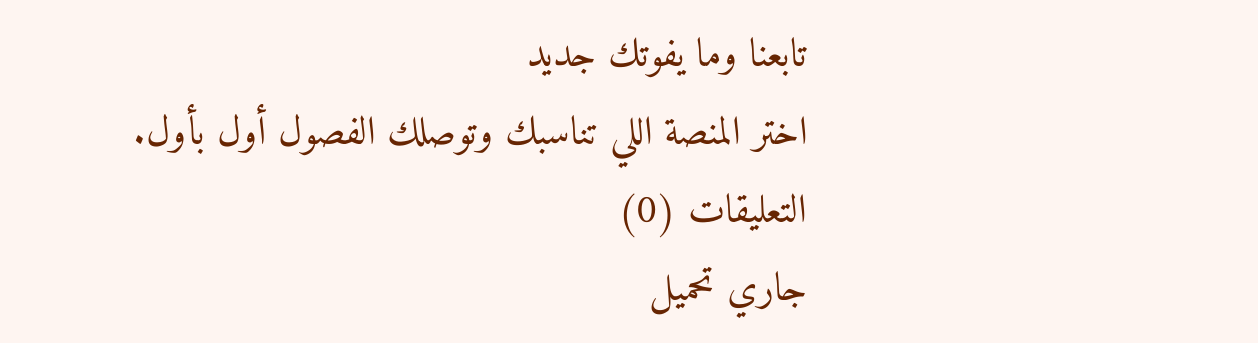تابعنا وما يفوتك جديد
اختر المنصة اللي تناسبك وتوصلك الفصول أول بأول.
التعليقات (0)
جاري تحميل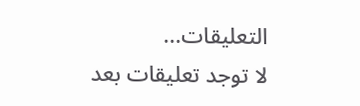التعليقات...
لا توجد تعليقات بعد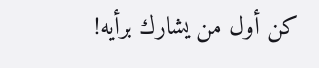كن أول من يشارك برأيه!